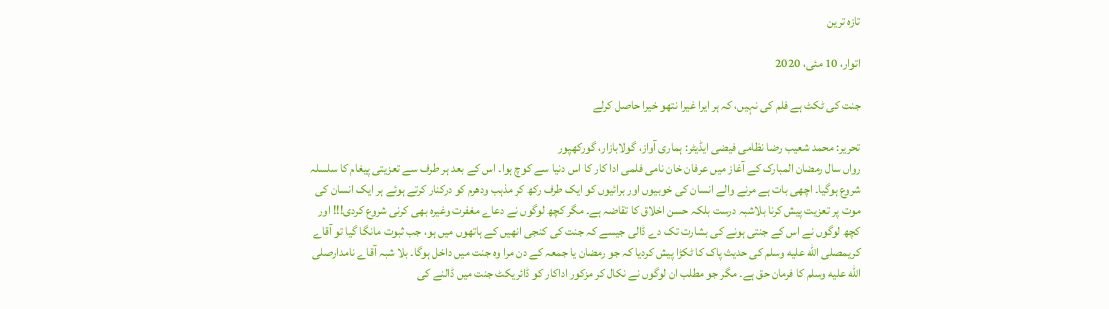تازہ ترین

اتوار، 10 مئی، 2020

جنت کی ٹکٹ ہے فلم کی نہیں، کہ ہر ایرا غیرا نتھو خیرا حاصل کرلے

تحریر: محمد شعیب رضا نظامی فیضی ایڈیٹر: ہماری آواز، گولابازار، گورکھپور
رواں سال رمضان المبارک کے آغاز میں عرفان خان نامی فلمی ادا کار کا اس دنیا سے کوچ ہوا۔ اس کے بعد ہر طرف سے تعزیتی پیغام کا سلسلہ شروع ہوگیا۔ اچھی بات ہے مرنے والے انسان کی خوبیوں اور برائیوں کو ایک طرف رکھ کر مذہب ودھرم کو درکنار کرتے ہوئے ہر ایک انسان کی موت پر تعزیت پیش کرنا بلاشبہ درست بلکہ حسن اخلاق کا تقاضہ ہے۔ مگر کچھ لوگوں نے دعاے مغفرت وغیرہ بھی کرنی شروع کردی!!! اور کچھ لوگوں نے اس کے جنتی ہونے کی بشارت تک دے ڈالی جیسے کہ جنت کی کنجی انھیں کے ہاتھوں میں ہو، جب ثبوت مانگا گیا تو آقاے کریمصلى الله عليه وسلم کی حدیث پاک کا ٹکڑا پیش کردیا کہ جو رمضان یا جمعہ کے دن مرا وہ جنت میں داخل ہوگا۔ بلا شبہ آقاے نامدارصلى الله عليه وسلم کا فرمان حق ہے۔ مگر جو مطلب ان لوگوں نے نکال کر مزکور اداکار کو ڈائریکٹ جنت میں ڈالنے کی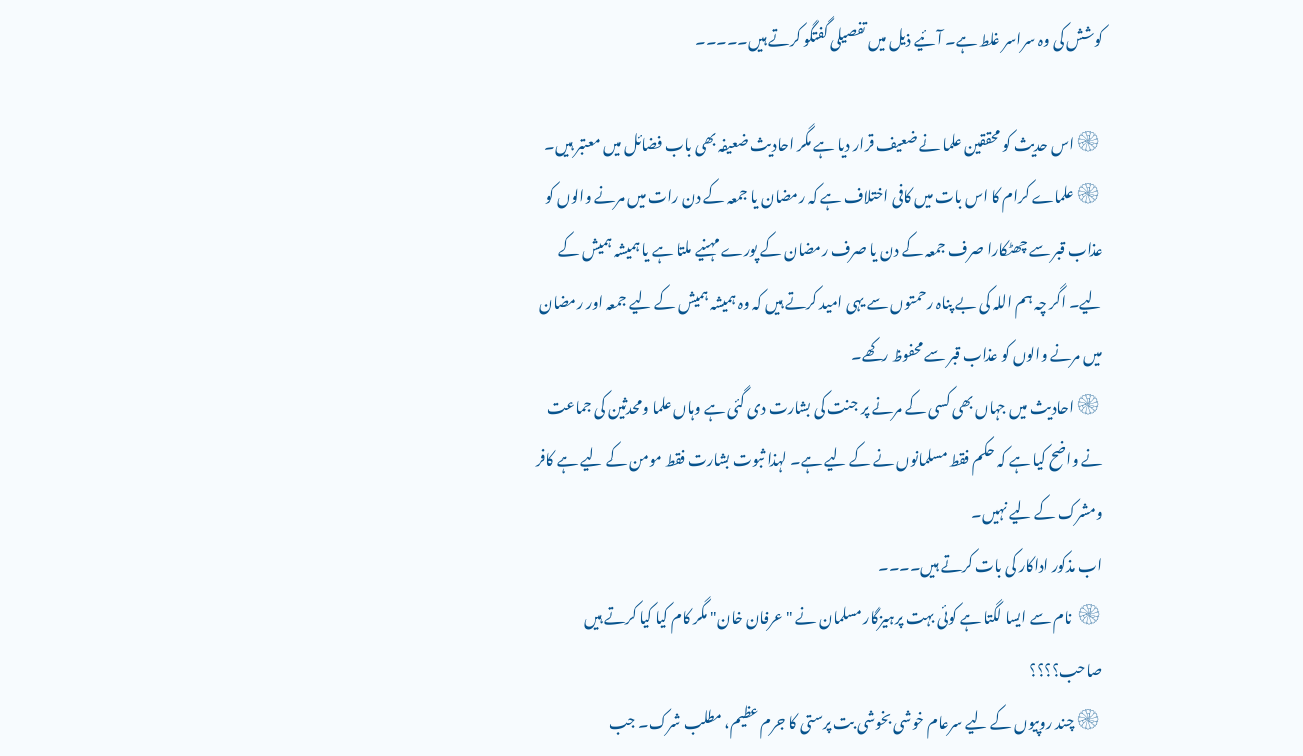کوشش کی وہ سراسر غلط ہے۔ آئیے ذیل میں تفصیلی گفتگو کرتے ہیں۔۔۔۔۔

۞اس حدیث کو محققین علما نے ضعیف قرار دیا ہے مگر احادیث ضعیفہ بھی باب فضائل میں معتبر ہیں۔
۞علماے کرام کا اس بات میں کافی اختلاف ہے کہ رمضان یا جمعہ کے دن رات میں مرنے والوں کو عذاب قبر سے چھٹکارا صرف جمعہ کے دن یا صرف رمضان کے پورے مہنیے ملتا ہے یا ہمیشہ ہمیش کے لیے۔ اگر چہ ہم اللہ کی بے پناہ رحمتوں سے یہی امید کرتے ہیں کہ وہ ہمیشہ ہمیش کے لیے جمعہ اور رمضان میں مرنے والوں کو عذاب قبر سے محفوظ رکھے۔
۞احادیث میں جہاں بھی کسی کے مرنے پر جنت کی بشارت دی گئی ہے وہاں علما ومحدثین کی جماعت نے واضح کیا ہے کہ حکم فقط مسلمانوں نے کے لیے ہے۔ لہذا ثبوت بشارت فقط مومن کے لیے ہے کافر ومشرک کے لیے نہیں۔
اب مذکور اداکار کی بات کرتے ہیں۔۔۔۔
۞ نام سے ایسا لگتا ہے کوئی بہت پرہیزگار مسلمان نے "عرفان خان" مگر کام کیا کیا کرتے ہیں صاحب؟؟؟؟
۞چند روپیوں کے لیے سرعام خوشی بخوشی بت پرستی کا جرم عظیم، مطلب شرک۔ جب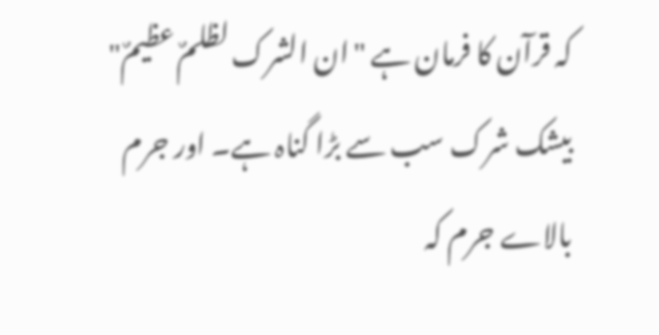کہ قرآن کا فرمان ہے "ان الشرک لظلمٌ عظیمٌ" بیشک شرک سب سے بڑا گناہ ہے۔ اور جرم بالاے جرم کہ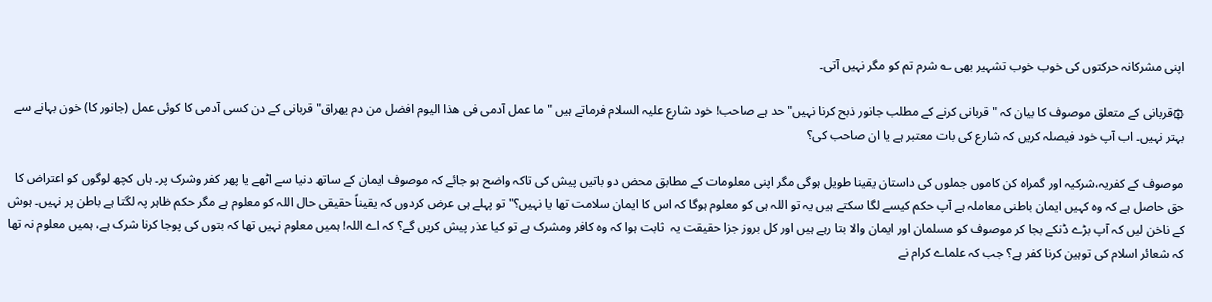اپنی مشرکانہ حرکتوں کی خوب خوب تشہیر بھی ؎ شرم تم کو مگر نہیں آتی۔

۞قربانی کے متعلق موصوف کا بیان کہ "قربانی کرنے کے مطلب جانور ذبح کرنا نہیں" حد ہے صاحب! خود شارع علیہ السلام فرماتے ہیں "ما عمل آدمی فی ھذا الیوم افضل من دم یھراق" قربانی کے دن کسی آدمی کا کوئی عمل (جانور کا) خون بہانے سے بہتر نہیں۔ اب آپ خود فیصلہ کریں کہ شارع کی بات معتبر ہے یا ان صاحب کی؟

موصوف کے کفریہ،شرکیہ اور گمراہ کن کاموں جملوں کی داستان یقینا طویل ہوگی مگر اپنی معلومات کے مطابق محض دو باتیں پیش کی تاکہ واضح ہو جائے کہ موصوف ایمان کے ساتھ دنیا سے اٹھے یا پھر کفر وشرک پر۔ ہاں کچھ لوگوں کو اعتراض کا حق حاصل ہے کہ وہ کہیں ایمان باطنی معاملہ ہے آپ حکم کیسے لگا سکتے ہیں یہ تو اللہ ہی کو معلوم ہوگا کہ اس کا ایمان سلامت تھا یا نہیں؟" تو پہلے ہی عرض کردوں کہ یقیناً حقیقی حال اللہ کو معلوم ہے مگر حکم ظاہر پہ لگتا ہے باطن پر نہیں۔ ہوش کے ناخن لیں کہ آپ بڑے ڈنکے بجا کر موصوف کو مسلمان اور ایمان والا بتا رہے ہیں اور کل بروز جزا حقیقت یہ  ثابت ہوا کہ وہ کافر ومشرک ہے تو کیا عذر پیش کریں گے؟ کہ اے اللہ! ہمیں معلوم نہیں تھا کہ بتوں کی پوجا کرنا شرک ہے، ہمیں معلوم نہ تھا کہ شعائر اسلام کی توہین کرنا کفر ہے؟ جب کہ علماے کرام نے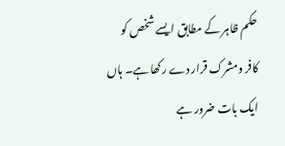حکم ظاہر کے مطابق ایسے شخص کو کافر ومشرک قرار دے رکھا ہے۔ ہاں ایک بات ضرور ہے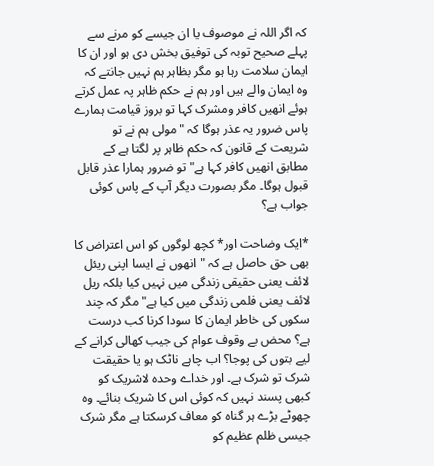کہ اگر اللہ نے موصوف یا ان جیسے کو مرنے سے پہلے صحیح توبہ کی توفیق بخش دی ہو اور ان کا ایمان سلامت رہا ہو مگر بظاہر ہم نہیں جانتے کہ وہ ایمان والے ہیں اور ہم نے حکم ظاہر پہ عمل کرتے ہوئے انھیں کافر ومشرک کہا تو بروز قیامت ہمارے پاس ضرور یہ عذر ہوگا کہ "مولی ہم نے تو شریعت کے قانون کہ حکم ظاہر پر لگتا ہے کے مطابق انھیں کافر کہا ہے" تو ضرور ہمارا عذر قابل قبول ہوگا۔ مگر بصورت دیگر آپ کے پاس کوئی جواب ہے؟

*ایک وضاحت اور* کچھ لوگوں کو اس اعتراض کا بھی حق حاصل ہے کہ "انھوں نے ایسا اپنی ریئل لائف یعنی حقیقی زندگی میں نہیں کیا بلکہ ریل لائف یعنی فلمی زندگی میں کیا ہے" مگر کہ چند سکوں کی خاطر ایمان کا سودا کرنا کب درست ہے؟ محض بے وقوف عوام کی جیب کھالی کرانے کے لیے بتوں کی پوجا؟ اب چاہے ناٹک ہو یا حقیقت شرک تو شرک ہے۔ اور خداے وحدہ لاشریک کو کبھی پسند نہیں کہ کوئی اس کا شریک بنائے۔ وہ چھوٹے بڑے ہر گناہ کو معاف کرسکتا ہے مگر شرک جیسی ظلم عظیم کو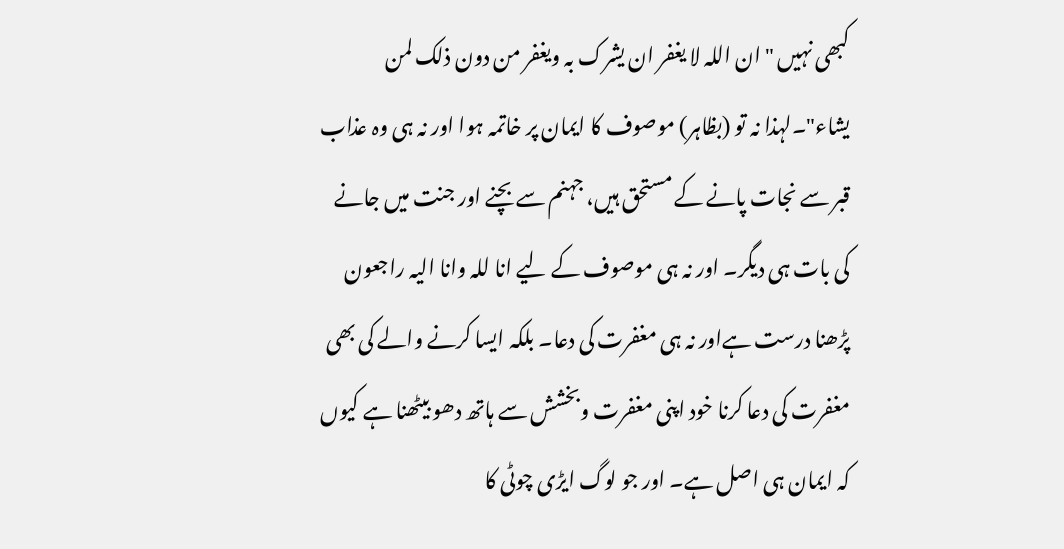کبھی نہیں "ان اللہ لا یغفر ان یشرک بہ ویغفر من دون ذلک لمن یشاء"۔لہذا نہ تو (بظاہر) موصوف کا ایمان پر خاتمہ ہوا اور نہ ہی وہ عذاب قبر سے نجات پانے کے مستحق ہیں، جہنم سے بچنے اور جنت میں جانے کی بات ہی دیگر۔ اور نہ ہی موصوف کے لیے انا للہ وانا الیہ راجعون پڑھنا درست ہےاور نہ ہی مغفرت کی دعا۔ بلکہ ایسا کرنے والے کی بھی مغفرت کی دعا کرنا خود اپنی مغفرت وبخشش سے ہاتھ دھو بیٹھنا ہے کیوں کہ ایمان ہی اصل ہے۔ اور جو لوگ ایڑی چوٹی کا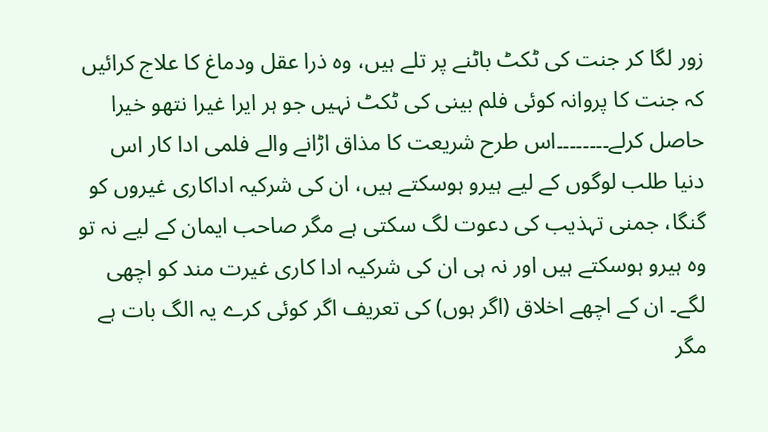زور لگا کر جنت کی ٹکٹ باٹنے پر تلے ہیں، وہ ذرا عقل ودماغ کا علاج کرائیں کہ جنت کا پروانہ کوئی فلم بینی کی ٹکٹ نہیں جو ہر ایرا غیرا نتھو خیرا حاصل کرلے۔۔۔۔۔۔۔۔اس طرح شریعت کا مذاق اڑانے والے فلمی ادا کار اس دنیا طلب لوگوں کے لیے ہیرو ہوسکتے ہیں، ان کی شرکیہ اداکاری غیروں کو گنگا، جمنی تہذیب کی دعوت لگ سکتی ہے مگر صاحب ایمان کے لیے نہ تو وہ ہیرو ہوسکتے ہیں اور نہ ہی ان کی شرکیہ ادا کاری غیرت مند کو اچھی لگے۔ ان کے اچھے اخلاق (اگر ہوں) کی تعریف اگر کوئی کرے یہ الگ بات ہے مگر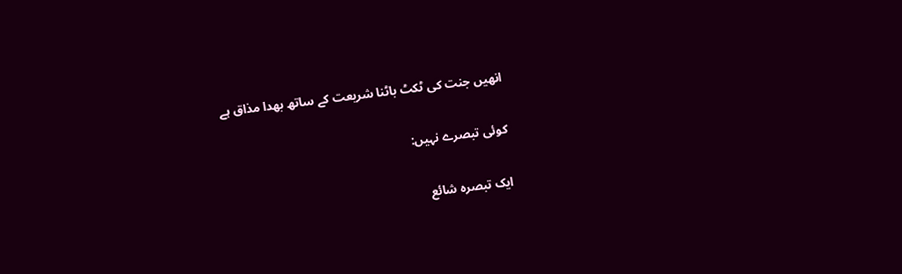انھیں جنت کی ٹکٹ باٹنا شریعت کے ساتھ بھدا مذاق ہے

کوئی تبصرے نہیں:

ایک تبصرہ شائع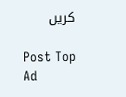کریں

Post Top Ad